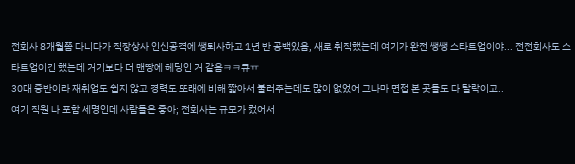전회사 8개월쯤 다니다가 직장상사 인신공격에 쌩퇴사하고 1년 반 공백있음, 새로 취직했는데 여기가 완전 쌩쌩 스타트업이야... 전전회사도 스타트업이긴 했는데 거기보다 더 맨땅에 헤딩인 거 같음ㅋㅋ큐ㅠ
30대 중반이라 재취업도 쉽지 않고 경력도 또래에 비해 짧아서 불러주는데도 많이 없었어 그나마 면접 본 곳들도 다 탈락이고..
여기 직원 나 포함 세명인데 사람들은 좋아; 전회사는 규모가 컸어서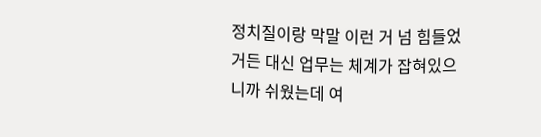정치질이랑 막말 이런 거 넘 힘들었거든 대신 업무는 체계가 잡혀있으니까 쉬웠는데 여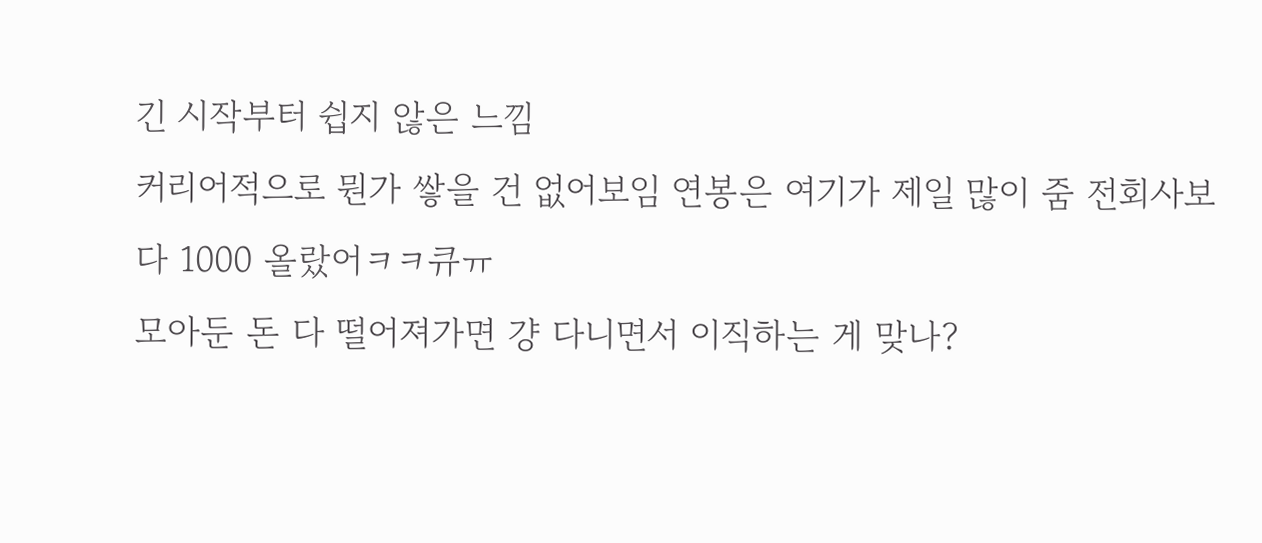긴 시작부터 쉽지 않은 느낌
커리어적으로 뭔가 쌓을 건 없어보임 연봉은 여기가 제일 많이 줌 전회사보다 1000 올랐어ㅋㅋ큐ㅠ
모아둔 돈 다 떨어져가면 걍 다니면서 이직하는 게 맞나?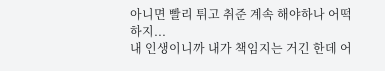아니면 빨리 튀고 취준 계속 해야하나 어떡하지...
내 인생이니까 내가 책임지는 거긴 한데 어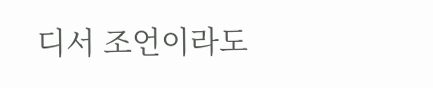디서 조언이라도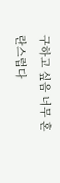구하고 싶음 너무 혼란스럽다